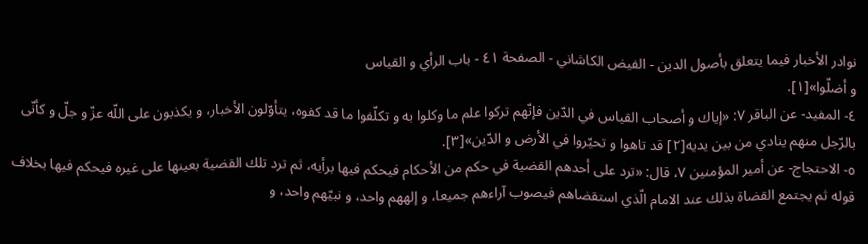نوادر الأخبار فيما يتعلق بأصول الدين - الفيض الكاشاني - الصفحة ٤١ - باب الرأي و القياس
و أضلّوا»[١].
٤- المفيد- عن الباقر ٧: «إياك و أصحاب القياس في الدّين فإنّهم تركوا علم ما وكلوا به و تكلّفوا ما قد كفوه، يتأوّلون الأخبار، و يكذبون على اللّه عزّ و جلّ و كأنّى بالرّجل منهم ينادي من بين يديه[٢] قد تاهوا و تحيّروا في الأرض و الدّين»[٣].
٥- الاحتجاج- عن أمير المؤمنين ٧، قال: «ترد على أحدهم القضية في حكم من الأحكام فيحكم فيها برأيه، ثم ترد تلك القضية بعينها على غيره فيحكم فيها بخلاف قوله ثم يجتمع القضاة بذلك عند الامام الّذي استقضاهم فيصوب آراءهم جميعا، و إلههم واحد، و نبيّهم واحد، و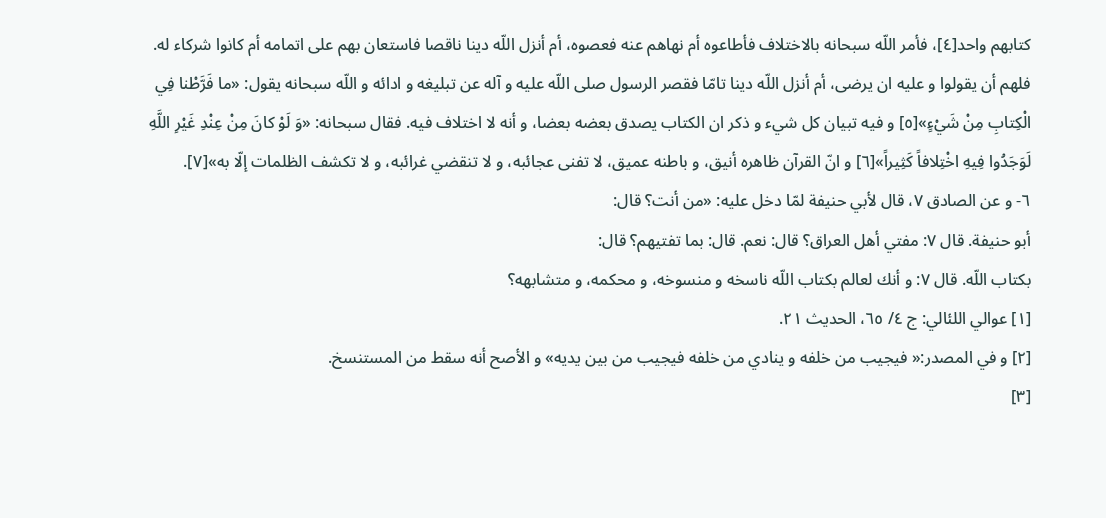كتابهم واحد[٤]، فأمر اللّه سبحانه بالاختلاف فأطاعوه أم نهاهم عنه فعصوه، أم أنزل اللّه دينا ناقصا فاستعان بهم على اتمامه أم كانوا شركاء له.
فلهم أن يقولوا و عليه ان يرضى، أم أنزل اللّه دينا تامّا فقصر الرسول صلى اللّه عليه و آله عن تبليغه و ادائه و اللّه سبحانه يقول: «ما فَرَّطْنا فِي الْكِتابِ مِنْ شَيْءٍ»[٥] و فيه تبيان كل شيء و ذكر ان الكتاب يصدق بعضه بعضا، و أنه لا اختلاف فيه. فقال سبحانه: «وَ لَوْ كانَ مِنْ عِنْدِ غَيْرِ اللَّهِ لَوَجَدُوا فِيهِ اخْتِلافاً كَثِيراً»[٦] و انّ القرآن ظاهره أنيق، و باطنه عميق، لا تفنى عجائبه، و لا تنقضي غرائبه، و لا تكشف الظلمات إلّا به»[٧].
٦- و عن الصادق ٧، قال لأبي حنيفة لمّا دخل عليه: «من أنت؟ قال:
أبو حنيفة. قال ٧: مفتي أهل العراق؟ قال: نعم. قال: بما تفتيهم؟ قال:
بكتاب اللّه. قال ٧: و أنك لعالم بكتاب اللّه ناسخه و منسوخه، و محكمه، و متشابهه؟
[١] عوالي اللئالي: ج ٤/ ٦٥، الحديث ٢١.
[٢] و في المصدر:« فيجيب من خلفه و ينادي من خلفه فيجيب من بين يديه» و الأصح أنه سقط من المستنسخ.
[٣]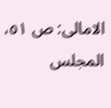الامالى: ص ٥١، المجلس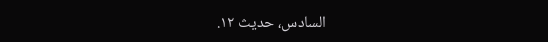السادس، حديث ١٢.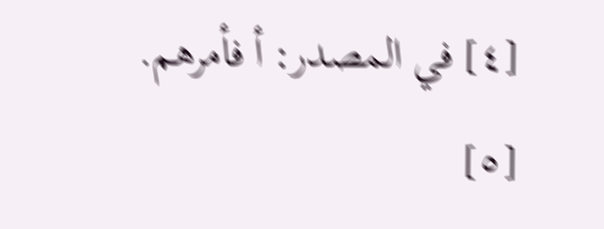[٤] في المصدر: أ فأمرهم.
[٥]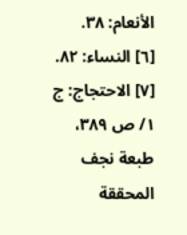الأنعام: ٣٨.
[٦] النساء: ٨٢.
[٧] الاحتجاج: ج ١/ ص ٣٨٩، طبعة نجف المحققة